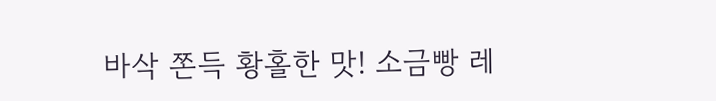바삭 쫀득 황홀한 맛! 소금빵 레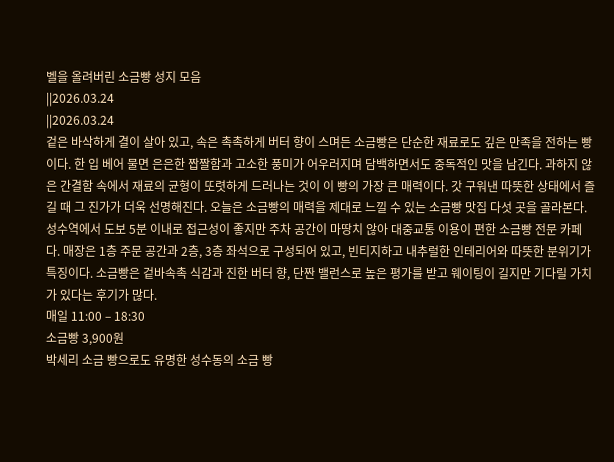벨을 올려버린 소금빵 성지 모음
||2026.03.24
||2026.03.24
겉은 바삭하게 결이 살아 있고, 속은 촉촉하게 버터 향이 스며든 소금빵은 단순한 재료로도 깊은 만족을 전하는 빵이다. 한 입 베어 물면 은은한 짭짤함과 고소한 풍미가 어우러지며 담백하면서도 중독적인 맛을 남긴다. 과하지 않은 간결함 속에서 재료의 균형이 또렷하게 드러나는 것이 이 빵의 가장 큰 매력이다. 갓 구워낸 따뜻한 상태에서 즐길 때 그 진가가 더욱 선명해진다. 오늘은 소금빵의 매력을 제대로 느낄 수 있는 소금빵 맛집 다섯 곳을 골라본다.
성수역에서 도보 5분 이내로 접근성이 좋지만 주차 공간이 마땅치 않아 대중교통 이용이 편한 소금빵 전문 카페다. 매장은 1층 주문 공간과 2층, 3층 좌석으로 구성되어 있고, 빈티지하고 내추럴한 인테리어와 따뜻한 분위기가 특징이다. 소금빵은 겉바속촉 식감과 진한 버터 향, 단짠 밸런스로 높은 평가를 받고 웨이팅이 길지만 기다릴 가치가 있다는 후기가 많다.
매일 11:00 – 18:30
소금빵 3,900원
박세리 소금 빵으로도 유명한 성수동의 소금 빵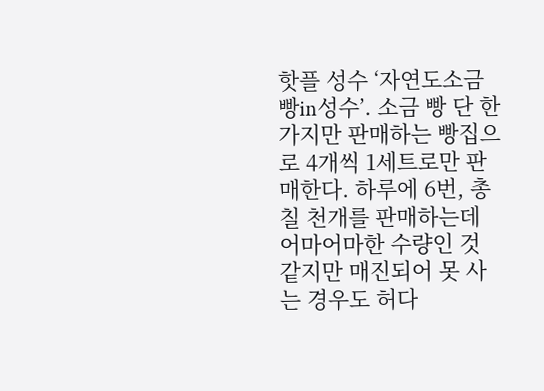핫플 성수 ‘자연도소금빵in성수’. 소금 빵 단 한 가지만 판매하는 빵집으로 4개씩 1세트로만 판매한다. 하루에 6번, 총 칠 천개를 판매하는데 어마어마한 수량인 것 같지만 매진되어 못 사는 경우도 허다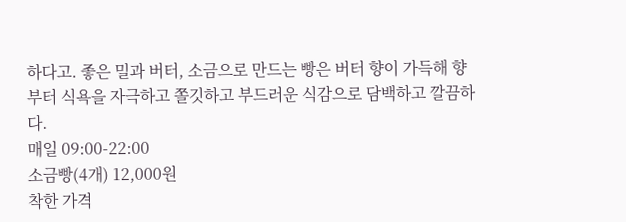하다고. 좋은 밀과 버터, 소금으로 만드는 빵은 버터 향이 가득해 향부터 식욕을 자극하고 쫄깃하고 부드러운 식감으로 담백하고 깔끔하다.
매일 09:00-22:00
소금빵(4개) 12,000원
착한 가격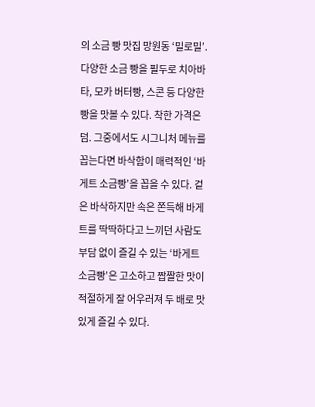의 소금 빵 맛집 망원동 ‘밀로밀’. 다양한 소금 빵을 필두로 치아바타, 모카 버터빵, 스콘 등 다양한 빵을 맛볼 수 있다. 착한 가격은 덤. 그중에서도 시그니처 메뉴를 꼽는다면 바삭함이 매력적인 ‘바게트 소금빵’을 꼽을 수 있다. 겉은 바삭하지만 속은 쫀득해 바게트를 딱딱하다고 느끼던 사람도 부담 없이 즐길 수 있는 ‘바게트 소금빵’은 고소하고 짭짤한 맛이 적절하게 잘 어우러져 두 배로 맛있게 즐길 수 있다.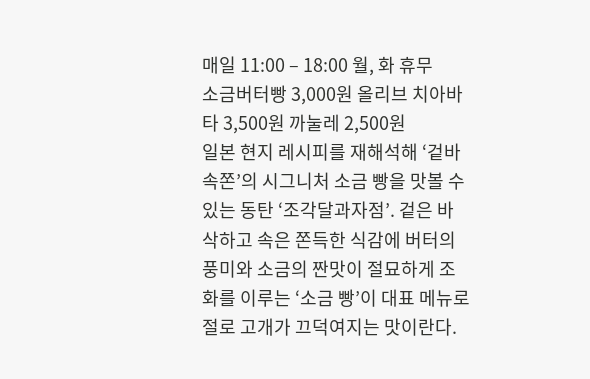매일 11:00 – 18:00 월, 화 휴무
소금버터빵 3,000원 올리브 치아바타 3,500원 까눌레 2,500원
일본 현지 레시피를 재해석해 ‘겉바속쫀’의 시그니처 소금 빵을 맛볼 수 있는 동탄 ‘조각달과자점’. 겉은 바삭하고 속은 쫀득한 식감에 버터의 풍미와 소금의 짠맛이 절묘하게 조화를 이루는 ‘소금 빵’이 대표 메뉴로 절로 고개가 끄덕여지는 맛이란다.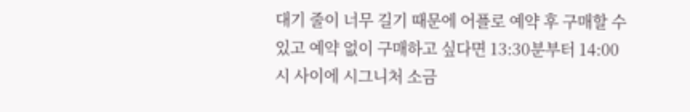대기 줄이 너무 길기 때문에 어플로 예약 후 구매할 수 있고 예약 없이 구매하고 싶다면 13:30분부터 14:00시 사이에 시그니처 소금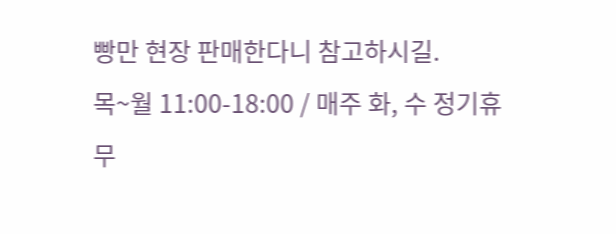빵만 현장 판매한다니 참고하시길.
목~월 11:00-18:00 / 매주 화, 수 정기휴무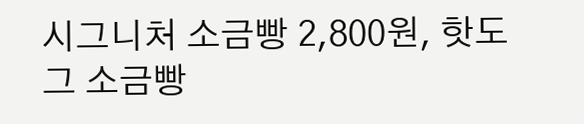시그니처 소금빵 2,800원, 핫도그 소금빵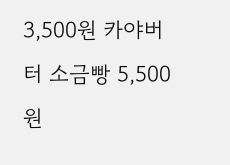3,500원 카야버터 소금빵 5,500원